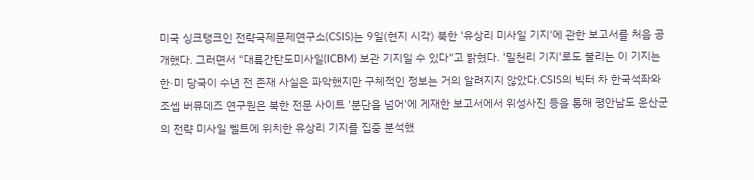미국 싱크탱크인 전략국제문제연구소(CSIS)는 9일(현지 시각) 북한 '유상리 미사일 기지'에 관한 보고서를 처음 공개했다. 그러면서 "대륙간탄도미사일(ICBM) 보관 기지일 수 있다"고 밝혔다. '밀천리 기지'로도 불리는 이 기지는 한·미 당국이 수년 전 존재 사실은 파악했지만 구체적인 정보는 거의 알려지지 않았다.CSIS의 빅터 차 한국석좌와 조셉 버뮤데즈 연구원은 북한 전문 사이트 '분단을 넘어'에 게재한 보고서에서 위성사진 등을 통해 평안남도 운산군의 전략 미사일 벨트에 위치한 유상리 기지를 집중 분석했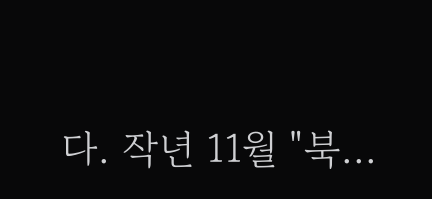다. 작년 11월 "북...